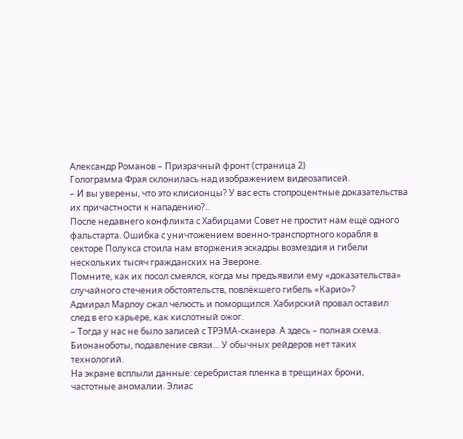Александр Романов – Призрачный фронт (страница 2)
Голограмма Фрая склонилась над изображением видеозаписей.
– И вы уверены, что это клисионцы? У вас есть стопроцентные доказательства их причастности к нападению?..
После недавнего конфликта с Хабирцами Совет не простит нам ещё одного фальстарта. Ошибка с уничтожением военно-транспортного корабля в секторе Полукса стоила нам вторжения эскадры возмездия и гибели нескольких тысяч гражданских на Эвероне.
Помните, как их посол смеялся, когда мы предъявили ему «доказательства» случайного стечения обстоятельств, повлёкшего гибель «Карио»?
Адмирал Марлоу сжал челюсть и поморщился. Хабирский провал оставил след в его карьере, как кислотный ожог.
– Тогда у нас не было записей с ТРЭМА-сканера. А здесь – полная схема. Бионаноботы, подавление связи… У обычных рейдеров нет таких технологий.
На экране всплыли данные: серебристая пленка в трещинах брони, частотные аномалии. Элиас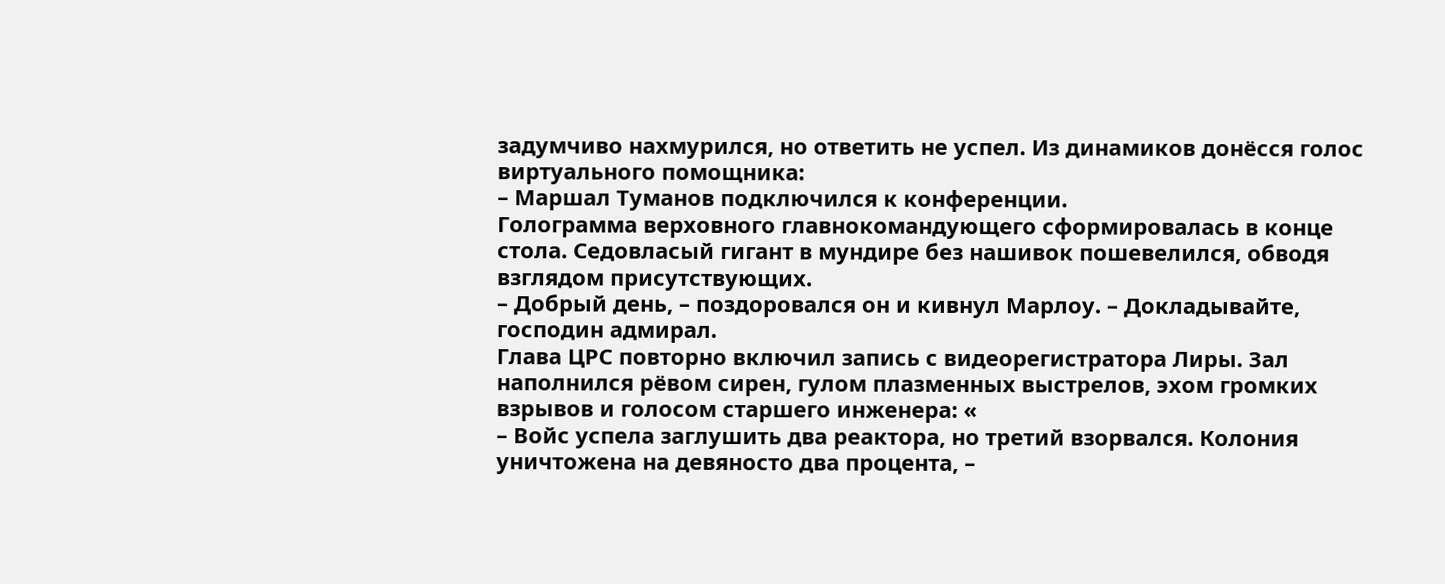задумчиво нахмурился, но ответить не успел. Из динамиков донёсся голос виртуального помощника:
– Маршал Туманов подключился к конференции.
Голограмма верховного главнокомандующего сформировалась в конце стола. Седовласый гигант в мундире без нашивок пошевелился, обводя взглядом присутствующих.
– Добрый день, – поздоровался он и кивнул Марлоу. – Докладывайте, господин адмирал.
Глава ЦРС повторно включил запись с видеорегистратора Лиры. Зал наполнился рёвом сирен, гулом плазменных выстрелов, эхом громких взрывов и голосом старшего инженера: «
– Войс успела заглушить два реактора, но третий взорвался. Колония уничтожена на девяносто два процента, –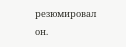резюмировал он.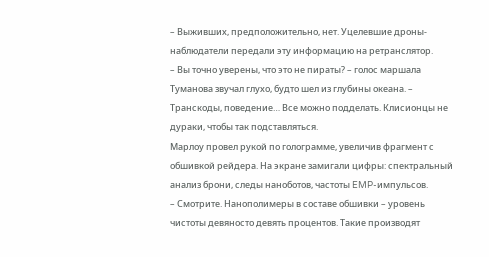– Выживших, предположительно, нет. Уцелевшие дроны-наблюдатели передали эту информацию на ретранслятор.
– Вы точно уверены, что это не пираты? – голос маршала Туманова звучал глухо, будто шел из глубины океана. – Транскоды, поведение… Все можно подделать. Клисионцы не дураки, чтобы так подставляться.
Марлоу провел рукой по голограмме, увеличив фрагмент с обшивкой рейдера. На экране замигали цифры: спектральный анализ брони, следы наноботов, частоты EMP-импульсов.
– Смотрите. Нанополимеры в составе обшивки – уровень чистоты девяносто девять процентов. Такие производят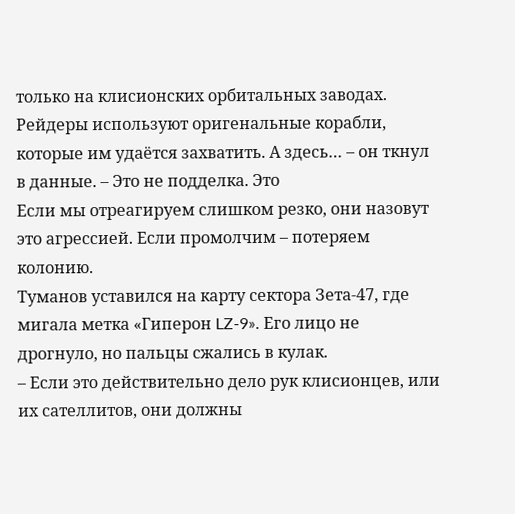только на клисионских орбитальных заводах. Рейдеры используют оригенальные корабли, которые им удаётся захватить. А здесь… – он ткнул в данные. – Это не подделка. Это
Если мы отреагируем слишком резко, они назовут это агрессией. Если промолчим – потеряем колонию.
Туманов уставился на карту сектора Зета-47, где мигала метка «Гиперон LZ-9». Его лицо не дрогнуло, но пальцы сжались в кулак.
– Если это действительно дело рук клисионцев, или их сателлитов, они должны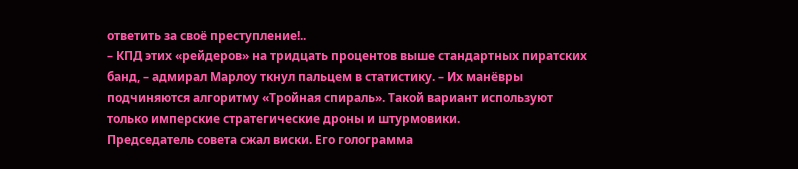ответить за своё преступление!..
– КПД этих «рейдеров» на тридцать процентов выше стандартных пиратских банд, – адмирал Марлоу ткнул пальцем в статистику. – Их манёвры подчиняются алгоритму «Тройная спираль». Такой вариант используют только имперские стратегические дроны и штурмовики.
Председатель совета сжал виски. Его голограмма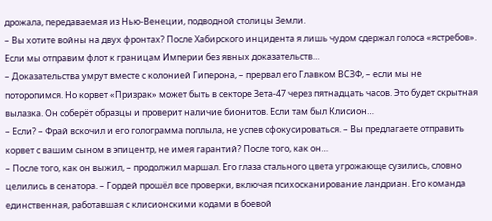дрожала, передаваемая из Нью-Венеции, подводной столицы Земли.
– Вы хотите войны на двух фронтах? После Хабирского инцидента я лишь чудом сдержал голоса «ястребов». Если мы отправим флот к границам Империи без явных доказательств…
– Доказательства умрут вместе с колонией Гиперона, – прервал его Главком ВСЗФ, – если мы не поторопимся. Но корвет «Призрак» может быть в секторе Зета-47 через пятнадцать часов. Это будет скрытная вылазка. Он соберёт образцы и проверит наличие бионитов. Если там был Клисион…
– Если? – Фрай вскочил и его голограмма поплыла, не успев сфокусироваться. – Вы предлагаете отправить корвет с вашим сыном в эпицентр, не имея гарантий? После того, как он…
– После того, как он выжил, – продолжил маршал. Его глаза стального цвета угрожающе сузились, словно целились в сенатора. – Гордей прошёл все проверки, включая психосканирование ландриан. Его команда единственная, работавшая с клисионскими кодами в боевой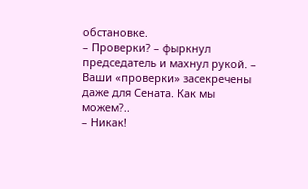обстановке.
– Проверки? – фыркнул председатель и махнул рукой. – Ваши «проверки» засекречены даже для Сената. Как мы можем?..
– Никак!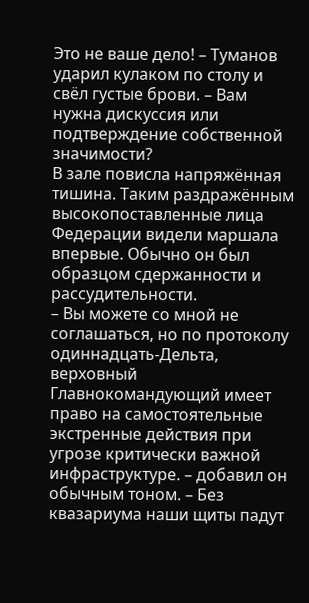Это не ваше дело! – Туманов ударил кулаком по столу и свёл густые брови. – Вам нужна дискуссия или подтверждение собственной значимости?
В зале повисла напряжённая тишина. Таким раздражённым высокопоставленные лица Федерации видели маршала впервые. Обычно он был образцом сдержанности и рассудительности.
– Вы можете со мной не соглашаться, но по протоколу одиннадцать-Дельта, верховный Главнокомандующий имеет право на самостоятельные экстренные действия при угрозе критически важной инфраструктуре. – добавил он обычным тоном. – Без квазариума наши щиты падут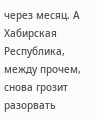через месяц. А Хабирская Республика, между прочем, снова грозит разорвать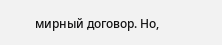мирный договор. Но,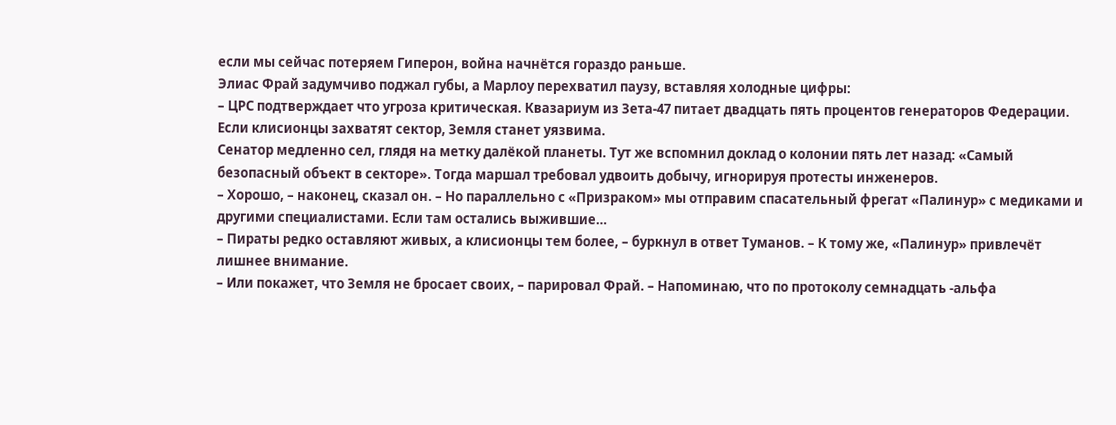если мы сейчас потеряем Гиперон, война начнётся гораздо раньше.
Элиас Фрай задумчиво поджал губы, а Марлоу перехватил паузу, вставляя холодные цифры:
– ЦРС подтверждает что угроза критическая. Квазариум из Зета-47 питает двадцать пять процентов генераторов Федерации. Если клисионцы захватят сектор, Земля станет уязвима.
Сенатор медленно сел, глядя на метку далёкой планеты. Тут же вспомнил доклад о колонии пять лет назад: «Самый безопасный объект в секторе». Тогда маршал требовал удвоить добычу, игнорируя протесты инженеров.
– Хорошо, – наконец, сказал он. – Но параллельно с «Призраком» мы отправим спасательный фрегат «Палинур» с медиками и другими специалистами. Если там остались выжившие…
– Пираты редко оставляют живых, а клисионцы тем более, – буркнул в ответ Туманов. – К тому же, «Палинур» привлечёт лишнее внимание.
– Или покажет, что Земля не бросает своих, – парировал Фрай. – Напоминаю, что по протоколу семнадцать -альфа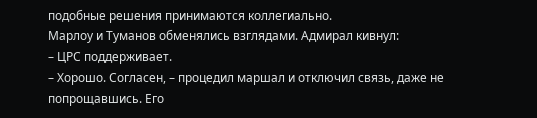подобные решения принимаются коллегиально.
Марлоу и Туманов обменялись взглядами. Адмирал кивнул:
– ЦРС поддерживает.
– Хорошо. Согласен, – процедил маршал и отключил связь, даже не попрощавшись. Его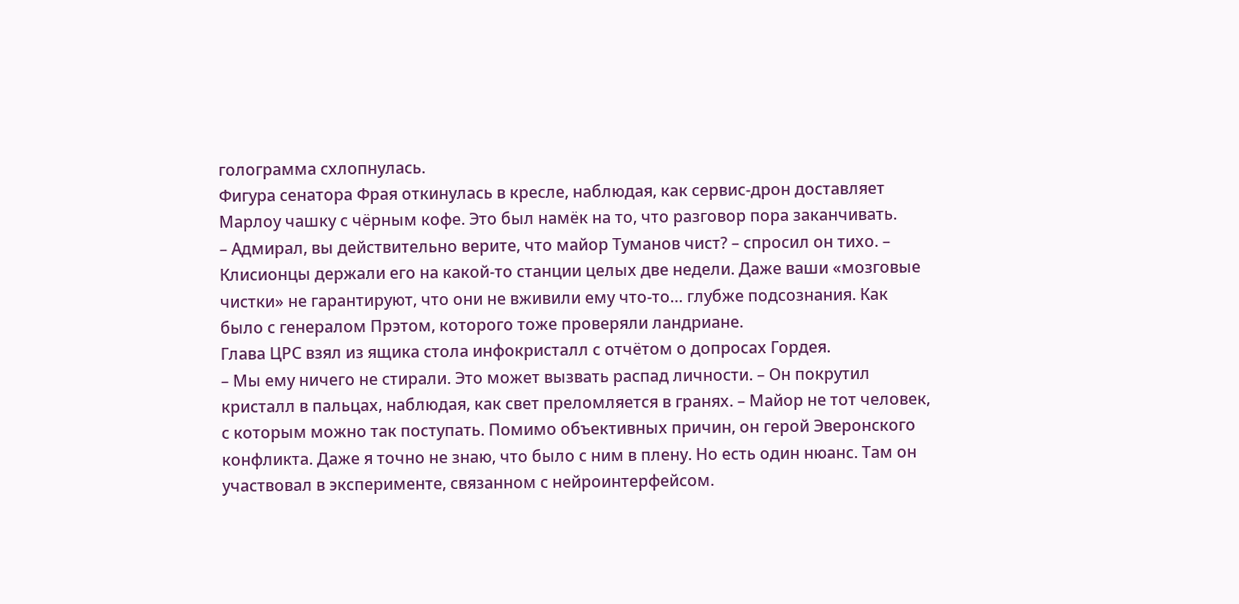голограмма схлопнулась.
Фигура сенатора Фрая откинулась в кресле, наблюдая, как сервис-дрон доставляет Марлоу чашку с чёрным кофе. Это был намёк на то, что разговор пора заканчивать.
– Адмирал, вы действительно верите, что майор Туманов чист? – спросил он тихо. – Клисионцы держали его на какой-то станции целых две недели. Даже ваши «мозговые чистки» не гарантируют, что они не вживили ему что-то… глубже подсознания. Как было с генералом Прэтом, которого тоже проверяли ландриане.
Глава ЦРС взял из ящика стола инфокристалл с отчётом о допросах Гордея.
– Мы ему ничего не стирали. Это может вызвать распад личности. – Он покрутил кристалл в пальцах, наблюдая, как свет преломляется в гранях. – Майор не тот человек, с которым можно так поступать. Помимо объективных причин, он герой Эверонского конфликта. Даже я точно не знаю, что было с ним в плену. Но есть один нюанс. Там он участвовал в эксперименте, связанном с нейроинтерфейсом.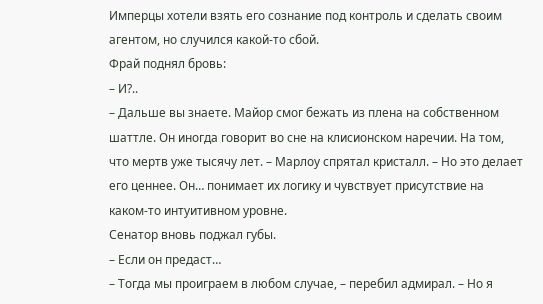Имперцы хотели взять его сознание под контроль и сделать своим агентом, но случился какой-то сбой.
Фрай поднял бровь:
– И?..
– Дальше вы знаете. Майор смог бежать из плена на собственном шаттле. Он иногда говорит во сне на клисионском наречии. На том, что мертв уже тысячу лет. – Марлоу спрятал кристалл. – Но это делает его ценнее. Он… понимает их логику и чувствует присутствие на каком-то интуитивном уровне.
Сенатор вновь поджал губы.
– Если он предаст…
– Тогда мы проиграем в любом случае, – перебил адмирал. – Но я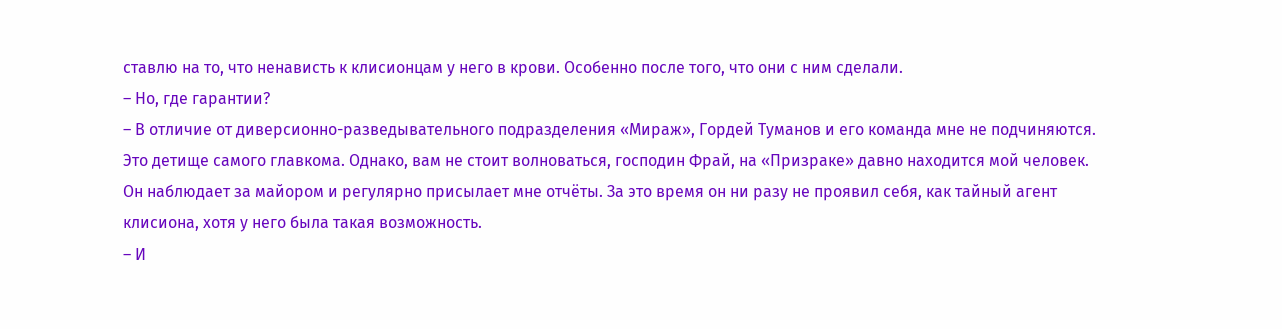ставлю на то, что ненависть к клисионцам у него в крови. Особенно после того, что они с ним сделали.
– Но, где гарантии?
– В отличие от диверсионно-разведывательного подразделения «Мираж», Гордей Туманов и его команда мне не подчиняются. Это детище самого главкома. Однако, вам не стоит волноваться, господин Фрай, на «Призраке» давно находится мой человек. Он наблюдает за майором и регулярно присылает мне отчёты. За это время он ни разу не проявил себя, как тайный агент клисиона, хотя у него была такая возможность.
– И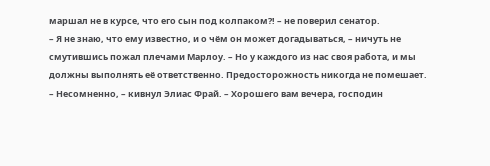маршал не в курсе, что его сын под колпаком?! – не поверил сенатор.
– Я не знаю, что ему известно, и о чём он может догадываться, – ничуть не смутившись пожал плечами Марлоу. – Но у каждого из нас своя работа, и мы должны выполнять её ответственно. Предосторожность никогда не помешает.
– Несомненно, – кивнул Элиас Фрай. – Хорошего вам вечера, господин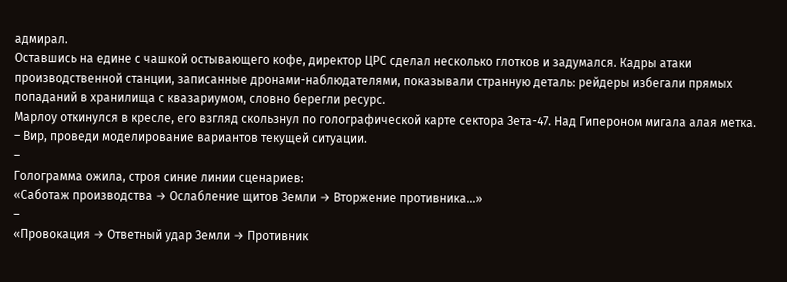адмирал.
Оставшись на едине с чашкой остывающего кофе, директор ЦРС сделал несколько глотков и задумался. Кадры атаки производственной станции, записанные дронами-наблюдателями, показывали странную деталь: рейдеры избегали прямых попаданий в хранилища с квазариумом, словно берегли ресурс.
Марлоу откинулся в кресле, его взгляд скользнул по голографической карте сектора Зета-47. Над Гипероном мигала алая метка.
– Вир, проведи моделирование вариантов текущей ситуации.
–
Голограмма ожила, строя синие линии сценариев:
«Саботаж производства → Ослабление щитов Земли → Вторжение противника…»
–
«Провокация → Ответный удар Земли → Противник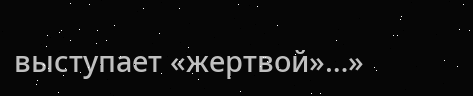выступает «жертвой»…»